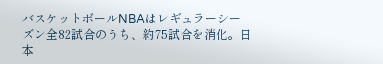バスケットボールNBAはレギュラーシーズン全82試合のうち、約75試合を消化。日本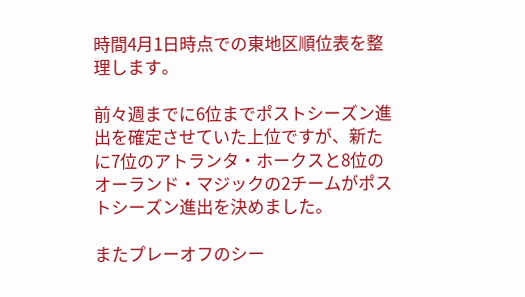時間4月1日時点での東地区順位表を整理します。

前々週までに6位までポストシーズン進出を確定させていた上位ですが、新たに7位のアトランタ・ホークスと8位のオーランド・マジックの2チームがポストシーズン進出を決めました。

またプレーオフのシー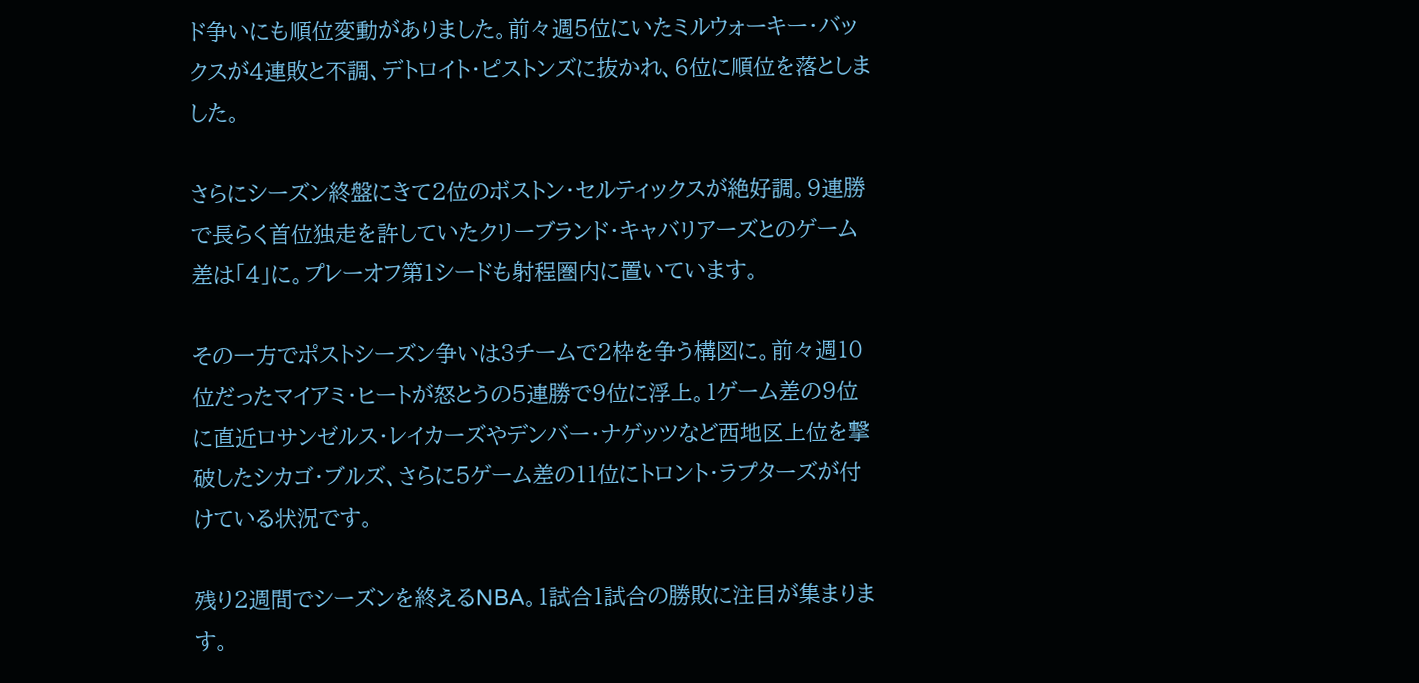ド争いにも順位変動がありました。前々週5位にいたミルウォーキー・バックスが4連敗と不調、デトロイト・ピストンズに抜かれ、6位に順位を落としました。

さらにシーズン終盤にきて2位のボストン・セルティックスが絶好調。9連勝で長らく首位独走を許していたクリーブランド・キャバリアーズとのゲーム差は「4」に。プレーオフ第1シードも射程圏内に置いています。

その一方でポストシーズン争いは3チームで2枠を争う構図に。前々週10位だったマイアミ・ヒートが怒とうの5連勝で9位に浮上。1ゲーム差の9位に直近ロサンゼルス・レイカーズやデンバー・ナゲッツなど西地区上位を撃破したシカゴ・ブルズ、さらに5ゲーム差の11位にトロント・ラプターズが付けている状況です。

残り2週間でシーズンを終えるNBA。1試合1試合の勝敗に注目が集まります。